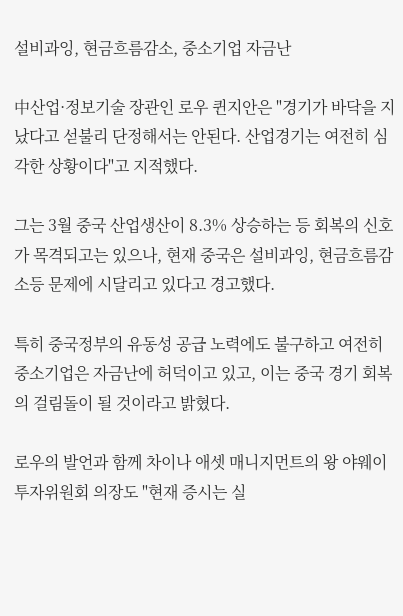설비과잉, 현금흐름감소, 중소기업 자금난

中산업·정보기술 장관인 로우 퀸지안은 "경기가 바닥을 지났다고 섣불리 단정해서는 안된다. 산업경기는 여전히 심각한 상황이다"고 지적했다.

그는 3월 중국 산업생산이 8.3% 상승하는 등 회복의 신호가 목격되고는 있으나, 현재 중국은 설비과잉, 현금흐름감소등 문제에 시달리고 있다고 경고했다.

특히 중국정부의 유동성 공급 노력에도 불구하고 여전히 중소기업은 자금난에 허덕이고 있고, 이는 중국 경기 회복의 걸림돌이 될 것이라고 밝혔다.

로우의 발언과 함께 차이나 애셋 매니지먼트의 왕 야웨이 투자위원회 의장도 "현재 증시는 실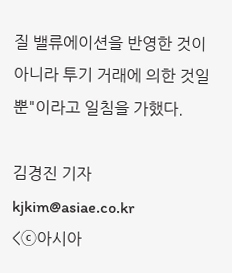질 밸류에이션을 반영한 것이 아니라 투기 거래에 의한 것일 뿐"이라고 일침을 가했다.

김경진 기자 kjkim@asiae.co.kr
<ⓒ아시아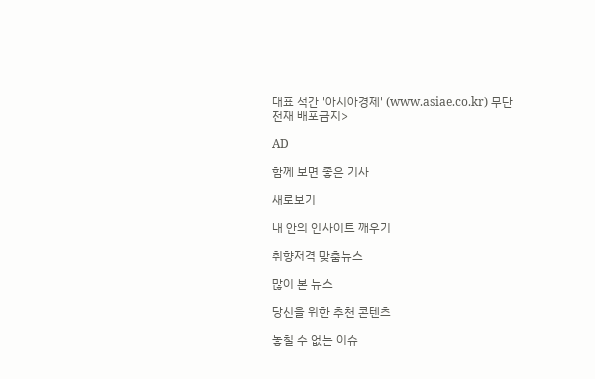대표 석간 '아시아경제' (www.asiae.co.kr) 무단전재 배포금지>

AD

함께 보면 좋은 기사

새로보기

내 안의 인사이트 깨우기

취향저격 맞춤뉴스

많이 본 뉴스

당신을 위한 추천 콘텐츠

놓칠 수 없는 이슈